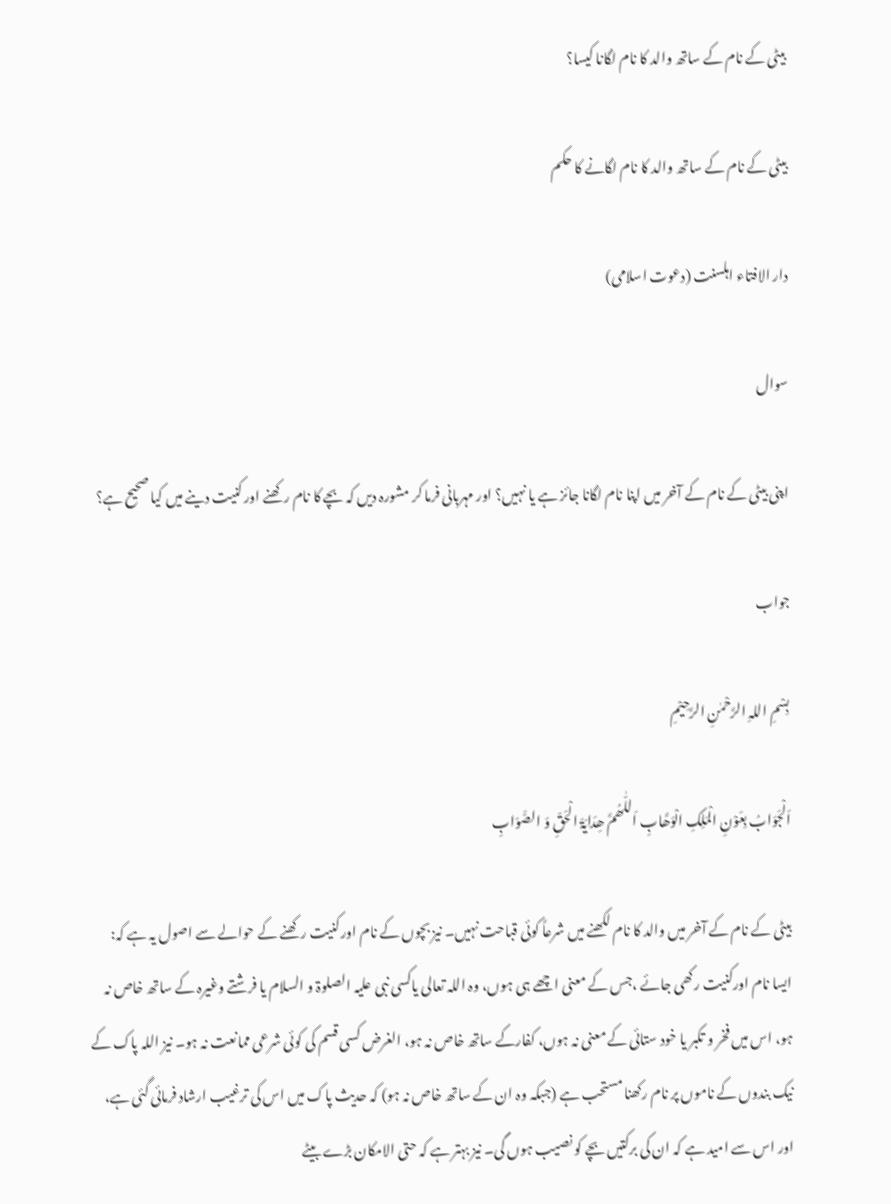بیٹی کے نام کے ساتھ والد کا نام لگانا کیسا؟

بیٹی کے نام کے ساتھ والد کا نام لگانے کا حکم

دار الافتاء اہلسنت (دعوت اسلامی)

سوال

اپنی بیٹی کے نام کے آخر میں اپنا نام لگانا جائز ہے یا نہیں؟ اور مہربانی فرما کر مشورہ دیں کہ بچے کا نام رکھنے اور کنیت دینے میں کیا صحیح ہے؟

جواب

بِسْمِ اللہِ الرَّحْمٰنِ الرَّحِيْمِ

اَلْجَوَابُ بِعَوْنِ الْمَلِکِ الْوَھَّابِ اَللّٰھُمَّ ھِدَایَۃَ الْحَقِّ وَ الصَّوَابِ

بیٹی کے نام کے آخر میں والد کا نام لکھنے میں شرعاً کوئی قباحت نہیں۔ نیز بچوں کے نام اور کنیت رکھنے کے حوالے سے اصول یہ ہے کہ: ایسا نام اورکنیت رکھی جائے ،جس کے معنی اچھے ہی ہوں، وہ اللہ تعالی یاکسی نبی علیہ الصلوۃ و السلام یا فرشتے وغیرہ کے ساتھ خاص نہ ہو، اس میں فخر و تکبر یا خود ستائی کے معنی نہ ہوں، کفارکے ساتھ خاص نہ ہو، الغرض کسی قسم کی کوئی شرعی ممانعت نہ ہو۔ نیز اللہ پاک کے نیک بندوں کے ناموں پر نام رکھنا مستحب ہے (جبکہ وہ ان کے ساتھ خاص نہ ہو) کہ حدیث پاک میں اس کی ترغیب ارشاد فرمائی گئی ہے، اور اس سے امید ہے کہ ان کی برکتیں بچے کو نصیب ہوں گی۔ نیز بہتر ہے کہ حتی الامکان بڑے بیٹے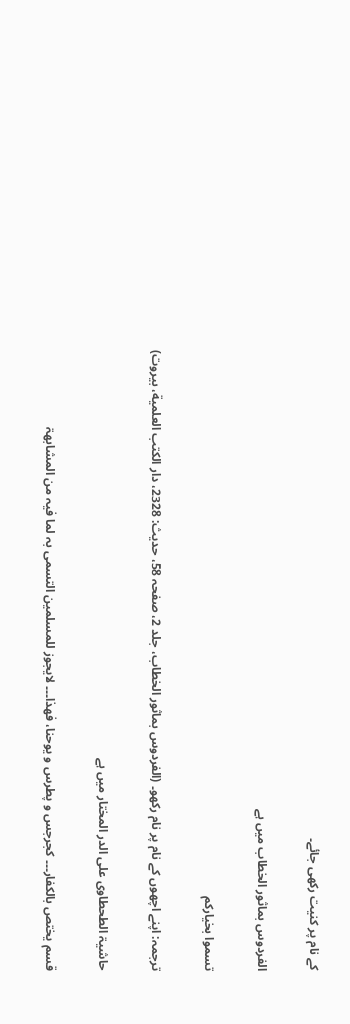کے نام پر کنیت رکھی جائے۔

الفردوس بماثور الخطاب میں ہے

تسموا بخياركم

ترجمہ: اپنے اچھوں کے نام پر نام رکھو۔ (الفردوس بماثور الخطاب، جلد 2، صفحہ 58، حدیث: 2328، دار الكتب العلمية، بيروت)

حاشیۃ الطحطاوی علی الدر المختار میں ہے

قسم یختص بالکفار۔۔۔ کجرجس و پطرس و یوحنا، فھذا۔۔۔ لایجوز للمسلمین التسمی بہ لما فیہ من المشابھۃ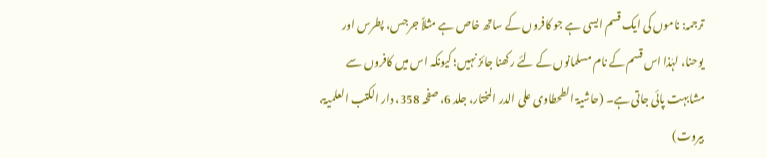ترجمہ: ناموں کی ایک قسم ایسی ہے جو کافروں کے ساتھ خاص ہے مثلاً جرجس، پطرس اور یوحنا، لہٰذا اس قسم کے نام مسلمانوں کے لئے رکھنا جائز نہیں؛ کیونکہ اس میں کافروں سے مشابہت پائی جاتی ہے۔ (حاشیۃ الطحطاوی علی الدر المختار، جلد 6، صفحہ 358، دار الکتب العلمیۃ، بیروت)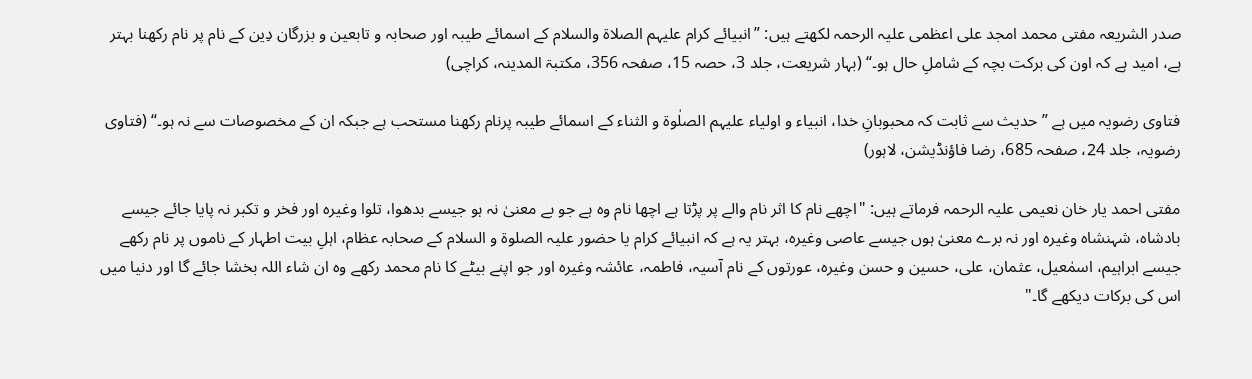صدر الشریعہ مفتی محمد امجد علی اعظمی علیہ الرحمہ لکھتے ہیں: ”انبیائے کرام علیہم الصلاۃ والسلام کے اسمائے طیبہ اور صحابہ و تابعین و بزرگان دِین کے نام پر نام رکھنا بہتر ہے، امید ہے کہ اون کی برکت بچہ کے شاملِ حال ہو۔“ (بہار شریعت، جلد 3، حصہ 15، صفحہ 356، مکتبۃ المدینہ، کراچی)

فتاوی رضویہ میں ہے ”حدیث سے ثابت کہ محبوبانِ خدا، انبیاء و اولیاء علیہم الصلٰوۃ و الثناء کے اسمائے طیبہ پرنام رکھنا مستحب ہے جبکہ ان کے مخصوصات سے نہ ہو۔“ (فتاوی رضویہ، جلد 24، صفحہ 685، رضا فاؤنڈیشن، لاہور)

مفتی احمد یار خان نعیمی علیہ الرحمہ فرماتے ہیں: "اچھے نام کا اثر نام والے پر پڑتا ہے اچھا نام وہ ہے جو بے معنیٰ نہ ہو جیسے بدھوا، تلوا وغیرہ اور فخر و تکبر نہ پایا جائے جیسے بادشاہ، شہنشاہ وغیرہ اور نہ برے معنیٰ ہوں جیسے عاصی وغیرہ، بہتر یہ ہے کہ انبیائے کرام یا حضور علیہ الصلوۃ و السلام کے صحابہ عظام، اہلِ بیت اطہار کے ناموں پر نام رکھے جیسے ابراہیم، اسمٰعیل، عثمان، علی، حسین و حسن وغیرہ، عورتوں کے نام آسیہ، فاطمہ، عائشہ وغیرہ اور جو اپنے بیٹے کا نام محمد رکھے وہ ان شاء اللہ بخشا جائے گا اور دنیا میں اس کی برکات دیکھے گا۔"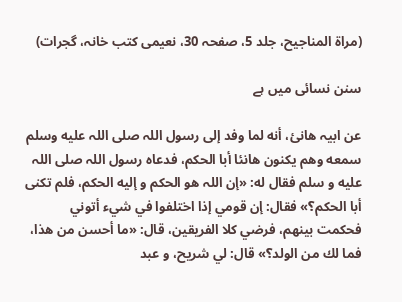(مراۃ المناجیح، جلد 5، صفحہ 30، نعیمی کتب خانہ، گجرات)

سنن نسائی میں ہے

عن ابیہ هانئ، أنه لما وفد إلى رسول اللہ صلى اللہ عليه وسلم سمعه وهم يكنون هانئا أبا الحكم، فدعاه رسول اللہ صلى اللہ عليه و سلم فقال له: «إن اللہ هو الحكم و إليه الحكم، فلم تكنى أبا الحكم؟» فقال: إن قومي إذا اختلفوا في شيء أتوني فحكمت بينهم، فرضي كلا الفريقين، قال: «ما أحسن من هذا، فما لك من الولد؟» قال: لي شريح، و عبد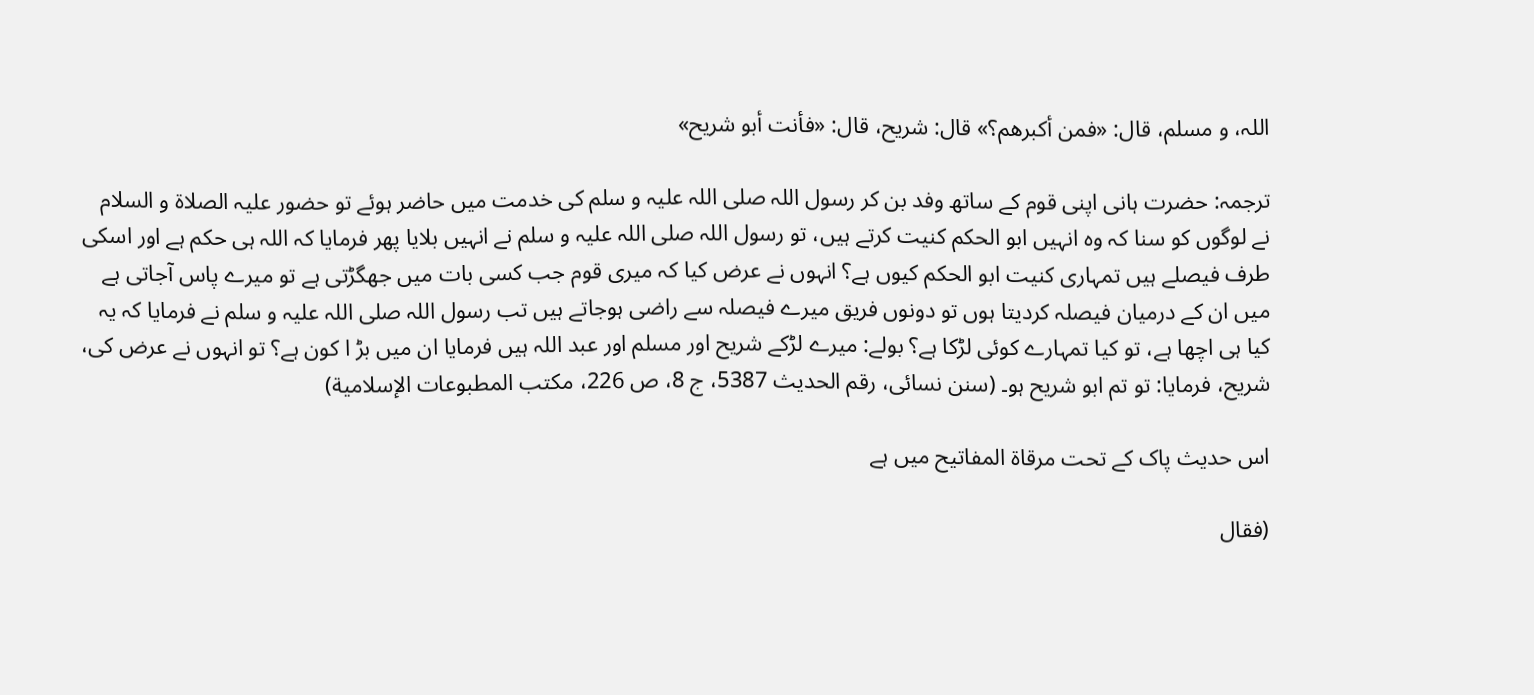اللہ، و مسلم، قال: «فمن أكبرهم؟» قال: شريح، قال: «فأنت أبو شريح»

ترجمہ: حضرت ہانی اپنی قوم کے ساتھ وفد بن کر رسول اللہ صلی اللہ علیہ و سلم کی خدمت میں حاضر ہوئے تو حضور علیہ الصلاۃ و السلام نے لوگوں کو سنا کہ وہ انہیں ابو الحکم کنیت کرتے ہیں، تو رسول اللہ صلی اللہ علیہ و سلم نے انہیں بلایا پھر فرمایا کہ اللہ ہی حکم ہے اور اسکی طرف فیصلے ہیں تمہاری کنیت ابو الحکم کیوں ہے؟ انہوں نے عرض کیا کہ میری قوم جب کسی بات میں جھگڑتی ہے تو میرے پاس آجاتی ہے میں ان کے درمیان فیصلہ کردیتا ہوں تو دونوں فریق میرے فیصلہ سے راضی ہوجاتے ہیں تب رسول اللہ صلی اللہ علیہ و سلم نے فرمایا کہ یہ کیا ہی اچھا ہے، تو کیا تمہارے کوئی لڑکا ہے؟ بولے: میرے لڑکے شریح اور مسلم اور عبد اللہ ہیں فرمایا ان میں بڑ ا کون ہے؟ تو انہوں نے عرض کی، شریح، فرمایا: تو تم ابو شریح ہو۔ (سنن نسائی، رقم الحدیث 5387، ج 8، ص 226، مكتب المطبوعات الإسلامية)

اس حدیث پاک کے تحت مرقاۃ المفاتیح میں ہے

(فقال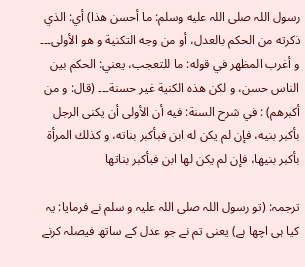رسول اللہ صلى اللہ عليه وسلم: ما أحسن هذا) أي: الذي ذكرته من الحكم بالعدل، أو من وجه التكنية و هو الأولى۔۔۔ و أغرب المظهر في قوله: ما للتعجب، يعني: الحكم بين الناس حسن، و لكن هذه الكنية غير حسنة۔۔۔ (قال: و من أكبرهم) : في شرح السنة: فيه أن الأولى أن يكنى الرجل بأكبر بنيه، فإن لم يكن له ابن فبأكبر بناته، و كذلك المرأة بأكبر بنيها، فإن لم يكن لها ابن فبأكبر بناتها

ترجمہ: (تو رسول اللہ صلی اللہ علیہ و سلم نے فرمایا: یہ کیا ہی اچھا ہے) یعنی تم نے جو عدل کے ساتھ فیصلہ کرنے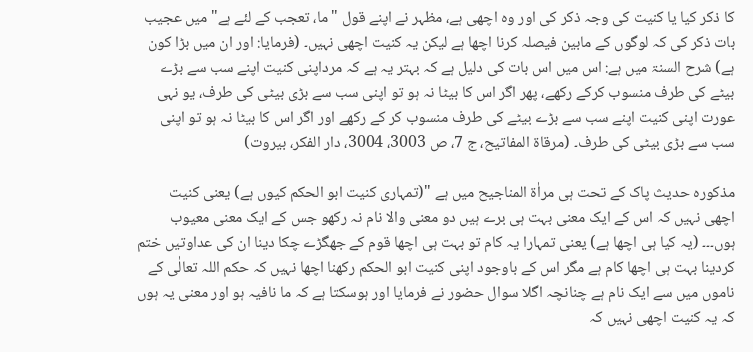کا ذکر کیا یا کنیت کی وجہ ذکر کی اور وہ اچھی ہے، مظہر نے اپنے قول "ما، تعجب کے لئے ہے"میں عجیب بات ذکر کی کہ لوگوں کے مابین فیصلہ کرنا اچھا ہے لیکن یہ کنیت اچھی نہیں۔ (فرمایا: اور ان میں بڑا کون ہے) شرح السنۃ میں ہے: اس میں اس بات کی دلیل ہے کہ بہتر یہ ہے کہ مرداپنی کنیت اپنے سب سے بڑے بیٹے کی طرف منسوب کرکے رکھے، پھر اگر اس کا بیٹا نہ ہو تو اپنی سب سے بڑی بیٹی کی طرف، یو نہی عورت اپنی کنیت اپنے سب سے بڑے بیٹے کی طرف منسوب کر کے رکھے اور اگر اس کا بیٹا نہ ہو تو اپنی سب سے بڑی بیٹی کی طرف۔ (مرقاۃ المفاتیح، ج 7، ص 3003، 3004، دار الفكر، بيروت)

مذکورہ حدیث پاک کے تحت ہی مراٰۃ المناجیح میں ہے "(تمہاری کنیت ابو الحکم کیوں ہے) یعنی کنیت اچھی نہیں کہ اس کے ایک معنی بہت ہی برے ہیں دو معنی والا نام نہ رکھو جس کے ایک معنی معیوب ہوں۔۔۔ (یہ کیا ہی اچھا ہے) یعنی تمہارا یہ کام تو بہت ہی اچھا قوم کے جھگڑے چکا دینا ان کی عداوتیں ختم کردینا بہت ہی اچھا کام ہے مگر اس کے باوجود اپنی کنیت ابو الحکم رکھنا اچھا نہیں کہ حکم اللہ تعالٰی کے ناموں میں سے ایک نام ہے چنانچہ اگلا سوال حضور نے فرمایا اور ہوسکتا ہے کہ ما نافیہ ہو اور معنی یہ ہوں کہ یہ کنیت اچھی نہیں کہ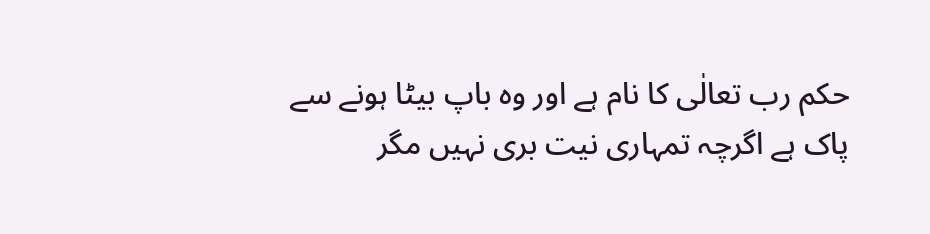حکم رب تعالٰی کا نام ہے اور وہ باپ بیٹا ہونے سے پاک ہے اگرچہ تمہاری نیت بری نہیں مگر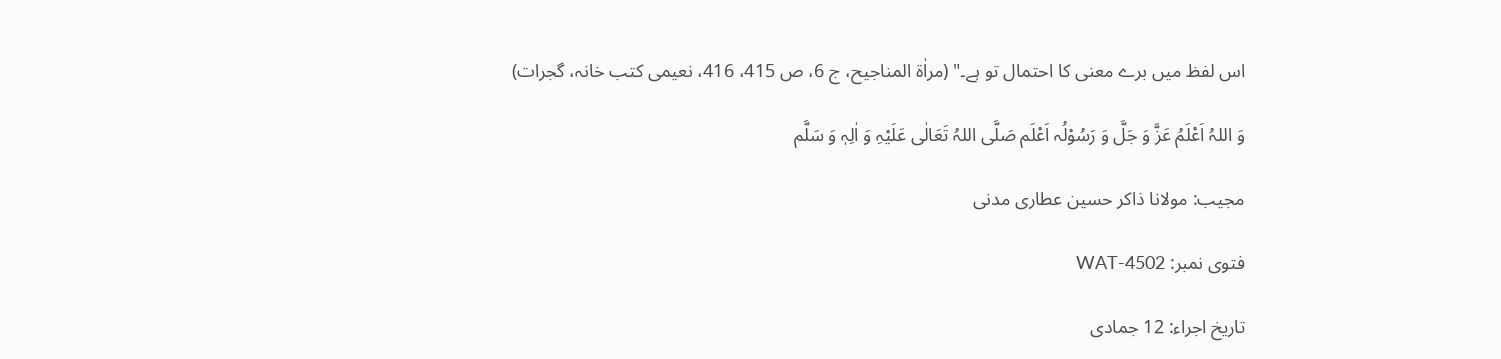اس لفظ میں برے معنی کا احتمال تو ہے۔" (مراٰۃ المناجیح، ج 6، ص 415، 416، نعیمی کتب خانہ، گجرات)

وَ اللہُ اَعْلَمُ عَزَّ وَ جَلَّ وَ رَسُوْلُہ اَعْلَم صَلَّی اللہُ تَعَالٰی عَلَیْہِ وَ اٰلِہٖ وَ سَلَّم

مجیب: مولانا ذاکر حسین عطاری مدنی

فتوی نمبر: WAT-4502

تاریخ اجراء: 12 جمادی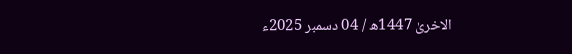الاخریٰ 1447ھ / 04 دسمبر 2025ء